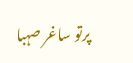پرتو ساغر صہبا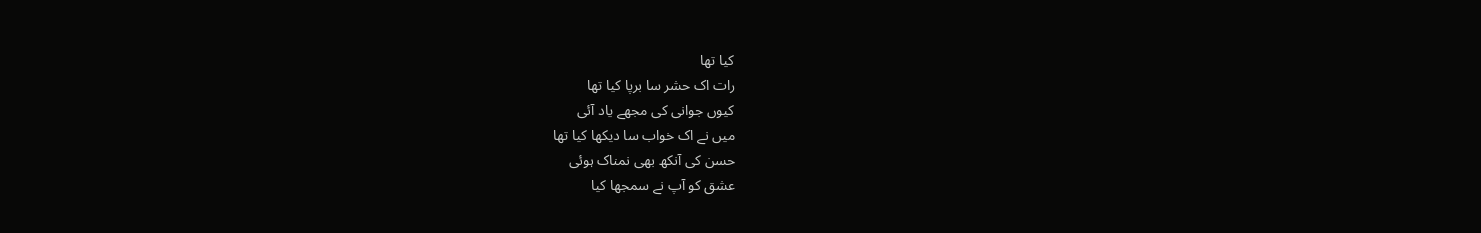کیا تھا
رات اک حشر سا برپا کیا تھا
کیوں جوانی کی مجھے یاد آئی
میں نے اک خواب سا دیکھا کیا تھا
حسن کی آنکھ بھی نمناک ہوئی
عشق کو آپ نے سمجھا کیا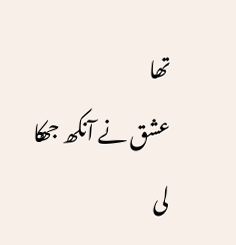تھا
عشق نے آنکھ جھکا لی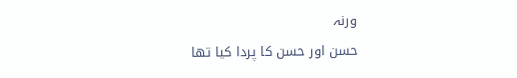ورنہ
حسن اور حسن کا پردا کیا تھا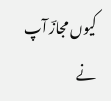کیوں مجازؔ آپ نے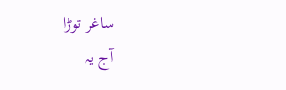ساغر توڑا
آج یہ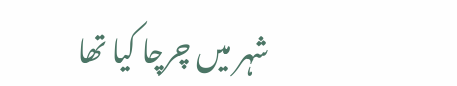شہر میں چرچا کیا تھا